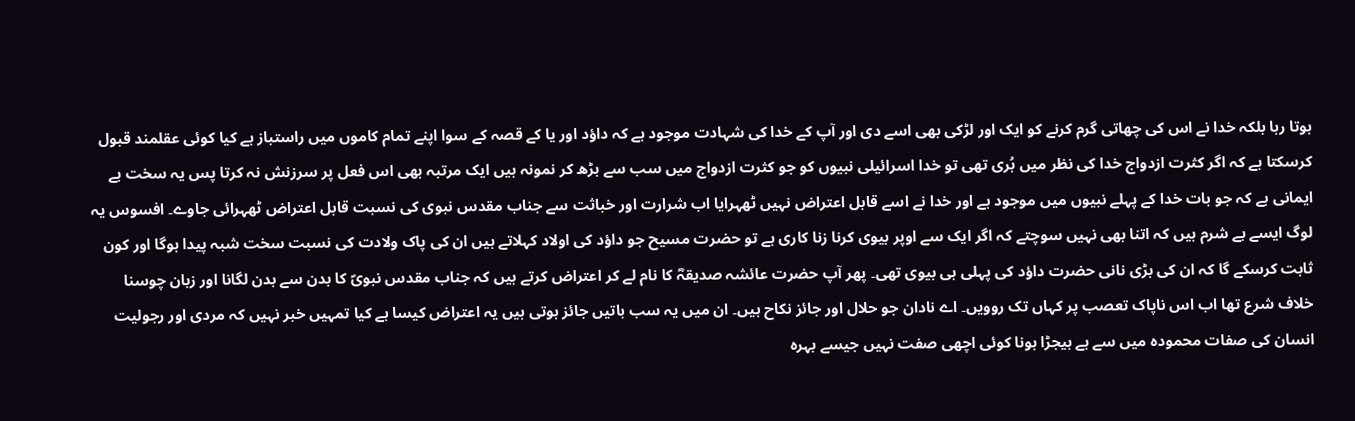ہوتا رہا بلکہ خدا نے اس کی چھاتی گرم کرنے کو ایک اور لڑکی بھی اسے دی اور آپ کے خدا کی شہادت موجود ہے کہ داؤد اور یا کے قصہ کے سوا اپنے تمام کاموں میں راستباز ہے کیا کوئی عقلمند قبول کرسکتا ہے کہ اگر کثرت ازدواج خدا کی نظر میں بُری تھی تو خدا اسرائیلی نبیوں کو جو کثرت ازدواج میں سب سے بڑھ کر نمونہ ہیں ایک مرتبہ بھی اس فعل پر سرزنش نہ کرتا پس یہ سخت بے ایمانی ہے کہ جو بات خدا کے پہلے نبیوں میں موجود ہے اور خدا نے اسے قابل اعتراض نہیں ٹھہرایا اب شرارت اور خباثت سے جناب مقدس نبوی کی نسبت قابل اعتراض ٹھہرائی جاوے۔ افسوس یہ لوگ ایسے بے شرم ہیں کہ اتنا بھی نہیں سوچتے کہ اگر ایک سے اوپر بیوی کرنا زنا کاری ہے تو حضرت مسیح جو داؤد کی اولاد کہلاتے ہیں ان کی پاک ولادت کی نسبت سخت شبہ پیدا ہوگا اور کون ثابت کرسکے گا کہ ان کی بڑی نانی حضرت داؤد کی پہلی ہی بیوی تھی۔ پھر آپ حضرت عائشہ صدیقہؓ کا نام لے کر اعتراض کرتے ہیں کہ جناب مقدس نبویؐ کا بدن سے بدن لگانا اور زبان چوسنا خلاف شرع تھا اب اس ناپاک تعصب پر کہاں تک روویں۔ اے نادان جو حلال اور جائز نکاح ہیں۔ ان میں یہ سب باتیں جائز ہوتی ہیں یہ اعتراض کیسا ہے کیا تمہیں خبر نہیں کہ مردی اور رجولیت انسان کی صفات محمودہ میں سے ہے ہیجڑا ہونا کوئی اچھی صفت نہیں جیسے بہرہ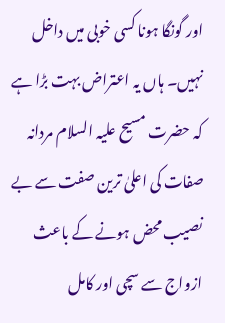اور گونگا ہونا کسی خوبی میں داخل نہیں۔ ہاں یہ اعتراض بہت بڑا ہے کہ حضرت مسیح علیہ السلام مردانہ صفات کی اعلیٰ ترین صفت سے بے نصیب محض ہونے کے باعث ازواج سے سچی اور کامل